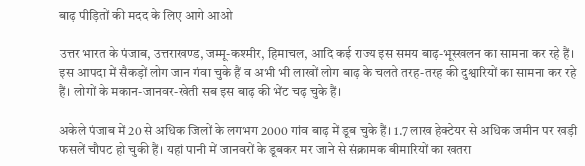बाढ़ पीड़ितों की मदद के लिए आगे आओ

उत्तर भारत के पंजाब, उत्तराखण्ड, जम्मू-कश्मीर, हिमाचल, आदि कई राज्य इस समय बाढ़-भूस्खलन का सामना कर रहे हैं। इस आपदा में सैकड़ों लोग जान गंवा चुके हैं व अभी भी लाखों लोग बाढ़ के चलते तरह-तरह की दुश्वारियों का सामना कर रहे हैं। लोगों के मकान-जानवर-खेती सब इस बाढ़ की भेंट चढ़ चुके हैं।

अकेले पंजाब में 20 से अधिक जिलों के लगभग 2000 गांव बाढ़ में डूब चुके हैं। 1.7 लाख हेक्टेयर से अधिक जमीन पर खड़ी फसलें चौपट हो चुकी हैं। यहां पानी में जानवरों के डूबकर मर जाने से संक्रामक बीमारियों का खतरा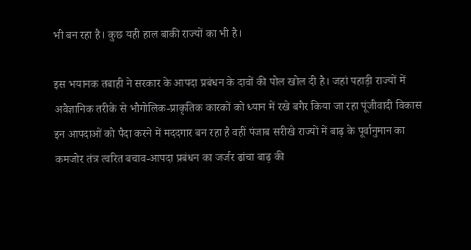भी बन रहा है। कुछ यही हाल बाकी राज्यों का भी है।

इस भयानक तबाही ने सरकार के आपदा प्रबंधन के दावों की पोल खोल दी है। जहां पहाड़ी राज्यों में अवैज्ञानिक तरीके से भौगोलिक-प्राकृतिक कारकों को ध्यान में रखे बगैर किया जा रहा पूंजीवादी विकास इन आपदाओं को पैदा करने में मददगार बन रहा है वहीं पंजाब सरीखे राज्यों में बाढ़ के पूर्वानुमान का कमजोर तंत्र त्वरित बचाव-आपदा प्रबंधन का जर्जर ढांचा बाढ़ की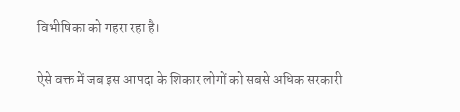विभीषिका को गहरा रहा है।

ऐसे वक्त में जब इस आपदा के शिकार लोगों को सबसे अधिक सरकारी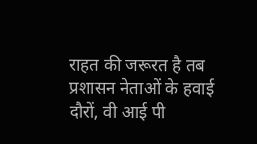राहत की जरूरत है तब प्रशासन नेताओं के हवाई दौरों, वी आई पी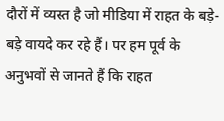दौरों में व्यस्त है जो मीडिया में राहत के बड़े-बड़े वायदे कर रहे हैं। पर हम पूर्व के अनुभवों से जानते हैं कि राहत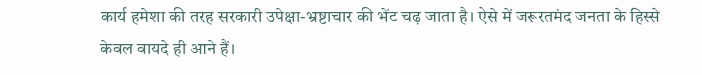कार्य हमेशा की तरह सरकारी उपेक्षा-भ्रष्टाचार की भेंट चढ़ जाता है। ऐसे में जरूरतमंद जनता के हिस्से केवल वायदे ही आने हैं।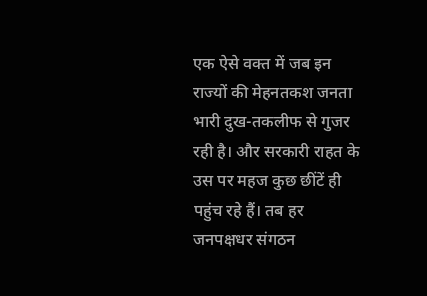एक ऐसे वक्त में जब इन राज्यों की मेहनतकश जनता भारी दुख-तकलीफ से गुजर रही है। और सरकारी राहत के उस पर महज कुछ छींटें ही पहुंच रहे हैं। तब हर जनपक्षधर संगठन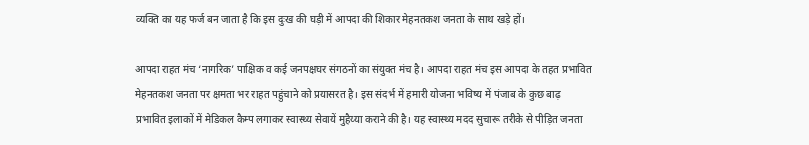व्यक्ति का यह फर्ज बन जाता है कि इस दुःख की घड़ी में आपदा की शिकार मेहनतकश जनता के साथ खड़े हों।

आपदा राहत मंच ‘नागरिक’ पाक्षिक व कई जनपक्षघर संगठनों का संयुक्त मंच है। आपदा राहत मंच इस आपदा के तहत प्रभावित मेहनतकश जनता पर क्षमता भर राहत पहुंचाने को प्रयासरत है। इस संदर्भ में हमारी योजना भविष्य में पंजाब के कुछ बाढ़ प्रभावित इलाकों में मेडिकल कैम्प लगाकर स्वास्थ्य सेवायें मुहैय्या कराने की है। यह स्वास्थ्य मदद सुचारू तरीके से पीड़ित जनता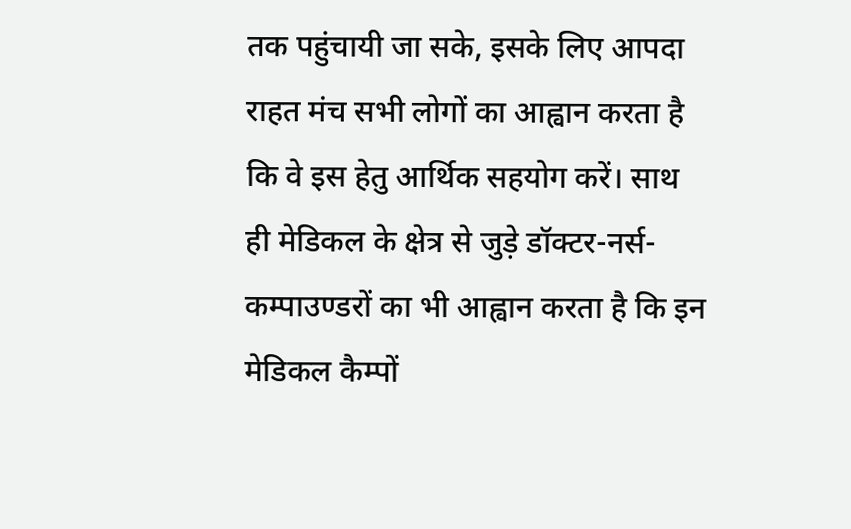तक पहुंचायी जा सके, इसके लिए आपदा राहत मंच सभी लोगों का आह्वान करता है कि वे इस हेतु आर्थिक सहयोग करें। साथ ही मेडिकल के क्षेत्र से जुड़े डॉक्टर-नर्स-कम्पाउण्डरों का भी आह्वान करता है कि इन मेडिकल कैम्पों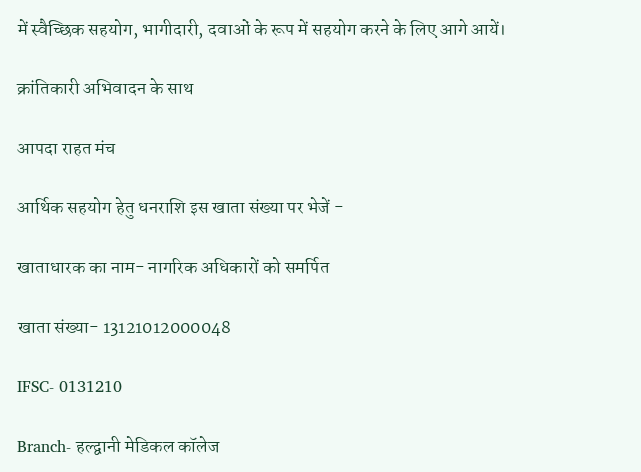में स्वैच्छिक सहयोग, भागीदारी, दवाओं के रूप में सहयोग करने के लिए आगे आयें।

क्रांतिकारी अभिवादन के साथ

आपदा राहत मंच

आर्थिक सहयोग हेतु धनराशि इस खाता संख्या पर भेजें -

खाताधारक का नाम- नागरिक अधिकारों को समर्पित

खाता संख्या- 13121012000048

IFSC- 0131210

Branch- हल्द्वानी मेडिकल कॉलेज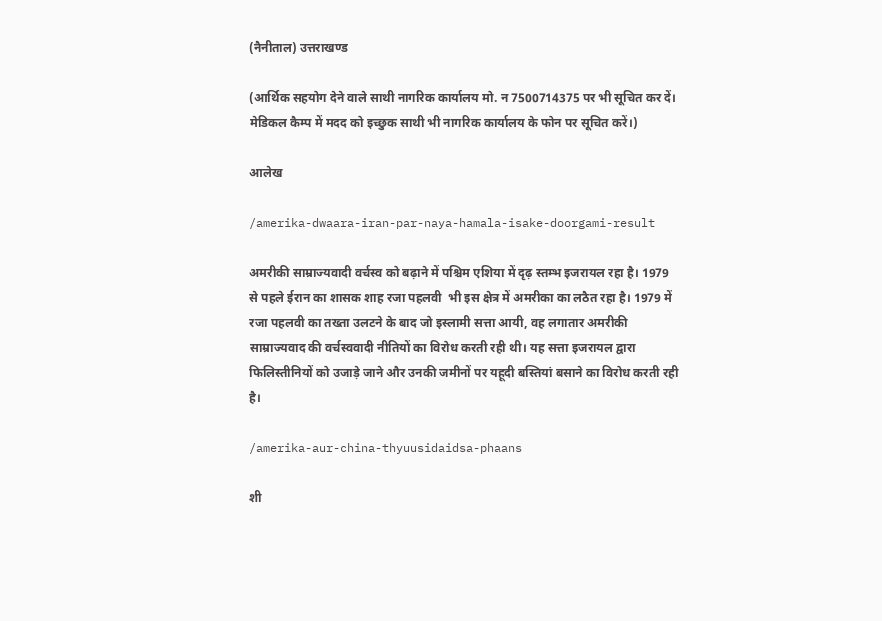(नैनीताल) उत्तराखण्ड

(आर्थिक सहयोग देने वाले साथी नागरिक कार्यालय मो. न 7500714375 पर भी सूचित कर दें। मेडिकल कैम्प में मदद को इच्छुक साथी भी नागरिक कार्यालय के फोन पर सूचित करें।)

आलेख

/amerika-dwaara-iran-par-naya-hamala-isake-doorgami-result

अमरीकी साम्राज्यवादी वर्चस्व को बढ़ाने में पश्चिम एशिया में दृढ़ स्तम्भ इजरायल रहा है। 1979 से पहले ईरान का शासक शाह रजा पहलवी  भी इस क्षेत्र में अमरीका का लठैत रहा है। 1979 में रजा पहलवी का तख्ता उलटने के बाद जो इस्लामी सत्ता आयी, वह लगातार अमरीकी साम्राज्यवाद की वर्चस्ववादी नीतियों का विरोध करती रही थी। यह सत्ता इजरायल द्वारा फिलिस्तीनियों को उजाड़े जाने और उनकी जमीनों पर यहूदी बस्तियां बसाने का विरोध करती रही है।

/amerika-aur-china-thyuusidaidsa-phaans

शी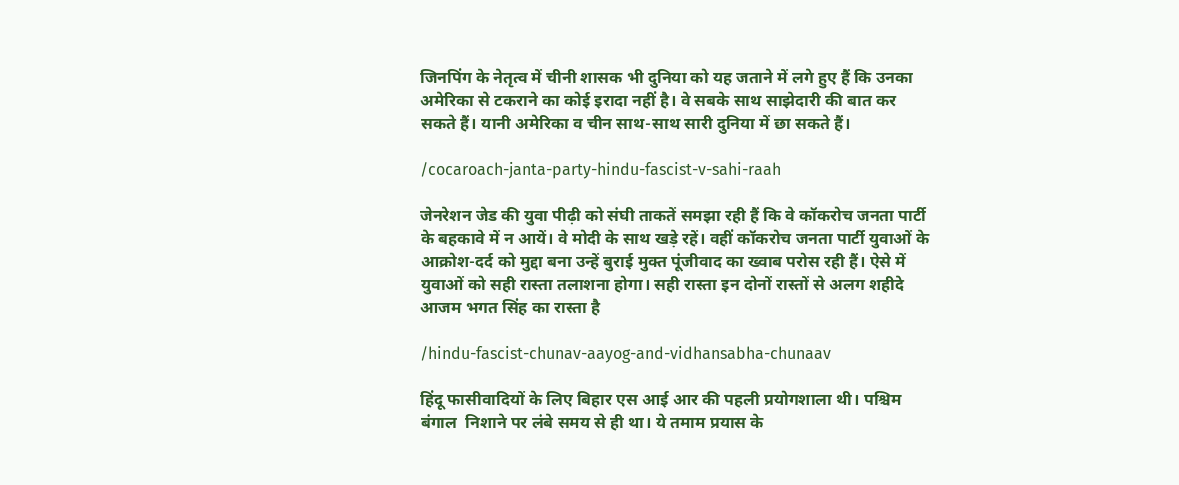जिनपिंग के नेतृत्व में चीनी शासक भी दुनिया को यह जताने में लगे हुए हैं कि उनका अमेरिका से टकराने का कोई इरादा नहीं है। वे सबके साथ साझेदारी की बात कर सकते हैं। यानी अमेरिका व चीन साथ-साथ सारी दुनिया में छा सकते हैं।

/cocaroach-janta-party-hindu-fascist-v-sahi-raah

जेनरेशन जेड की युवा पीढ़ी को संघी ताकतें समझा रही हैं कि वे कॉकरोच जनता पार्टी के बहकावे में न आयें। वे मोदी के साथ खड़े रहें। वहीं कॉकरोच जनता पार्टी युवाओं के आक्रोश-दर्द को मुद्दा बना उन्हें बुराई मुक्त पूंजीवाद का ख्वाब परोस रही हैं। ऐसे में युवाओं को सही रास्ता तलाशना होगा। सही रास्ता इन दोनों रास्तों से अलग शहीदे आजम भगत सिंह का रास्ता है

/hindu-fascist-chunav-aayog-and-vidhansabha-chunaav

हिंदू फासीवादियों के लिए बिहार एस आई आर की पहली प्रयोगशाला थी। पश्चिम बंगाल  निशाने पर लंबे समय से ही था। ये तमाम प्रयास के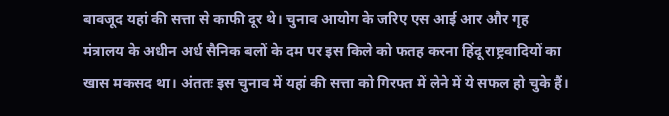बावजूद यहां की सत्ता से काफी दूर थे। चुनाव आयोग के जरिए एस आई आर और गृह मंत्रालय के अधीन अर्ध सैनिक बलों के दम पर इस किले को फतह करना हिंदू राष्ट्रवादियों का खास मकसद था। अंततः इस चुनाव में यहां की सत्ता को गिरफ्त में लेने में ये सफल हो चुके हैं।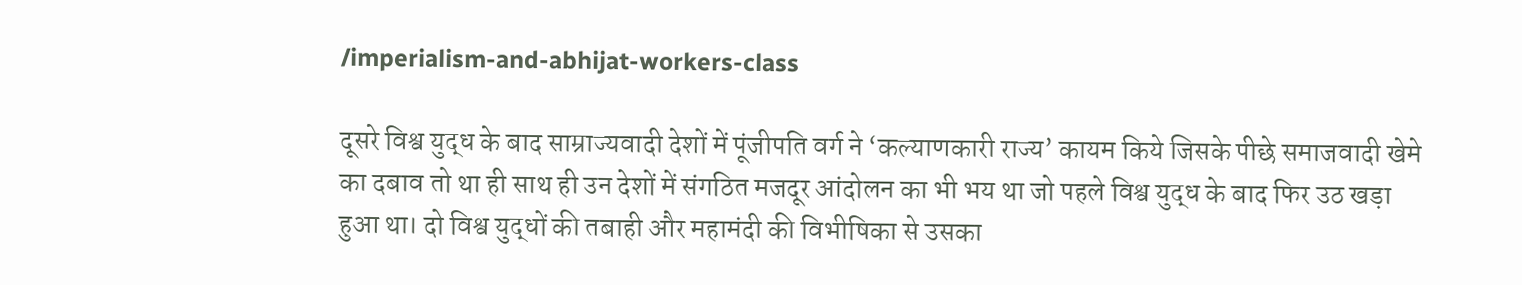/imperialism-and-abhijat-workers-class

दूसरे विश्व युद्ध के बाद साम्राज्यवादी देशों में पूंजीपति वर्ग ने ‘कल्याणकारी राज्य’ कायम किये जिसके पीछे समाजवादी खेमे का दबाव तो था ही साथ ही उन देशों में संगठित मजदूर आंदोलन का भी भय था जो पहले विश्व युद्ध के बाद फिर उठ खड़ा हुआ था। दो विश्व युद्धों की तबाही और महामंदी की विभीषिका से उसका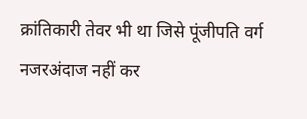क्रांतिकारी तेवर भी था जिसे पूंजीपति वर्ग नजरअंदाज नहीं कर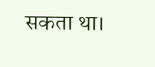सकता था।